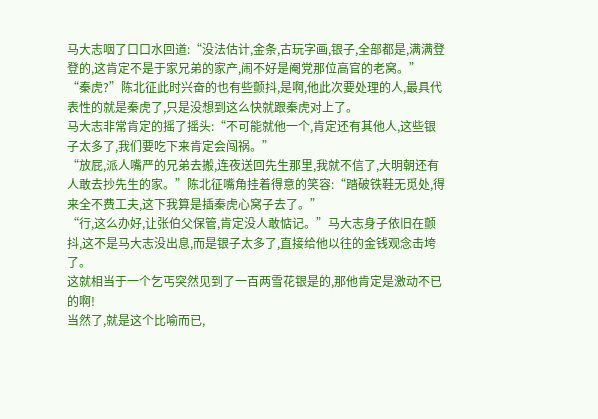马大志咽了口口水回道:“没法估计,金条,古玩字画,银子,全部都是,满满登登的,这肯定不是于家兄弟的家产,闹不好是阉党那位高官的老窝。”
“秦虎?”陈北征此时兴奋的也有些颤抖,是啊,他此次要处理的人,最具代表性的就是秦虎了,只是没想到这么快就跟秦虎对上了。
马大志非常肯定的摇了摇头:“不可能就他一个,肯定还有其他人,这些银子太多了,我们要吃下来肯定会闯祸。”
“放屁,派人嘴严的兄弟去搬,连夜送回先生那里,我就不信了,大明朝还有人敢去抄先生的家。”陈北征嘴角挂着得意的笑容:“踏破铁鞋无觅处,得来全不费工夫,这下我算是插秦虎心窝子去了。”
“行,这么办好,让张伯父保管,肯定没人敢惦记。”马大志身子依旧在颤抖,这不是马大志没出息,而是银子太多了,直接给他以往的金钱观念击垮了。
这就相当于一个乞丐突然见到了一百两雪花银是的,那他肯定是激动不已的啊!
当然了,就是这个比喻而已,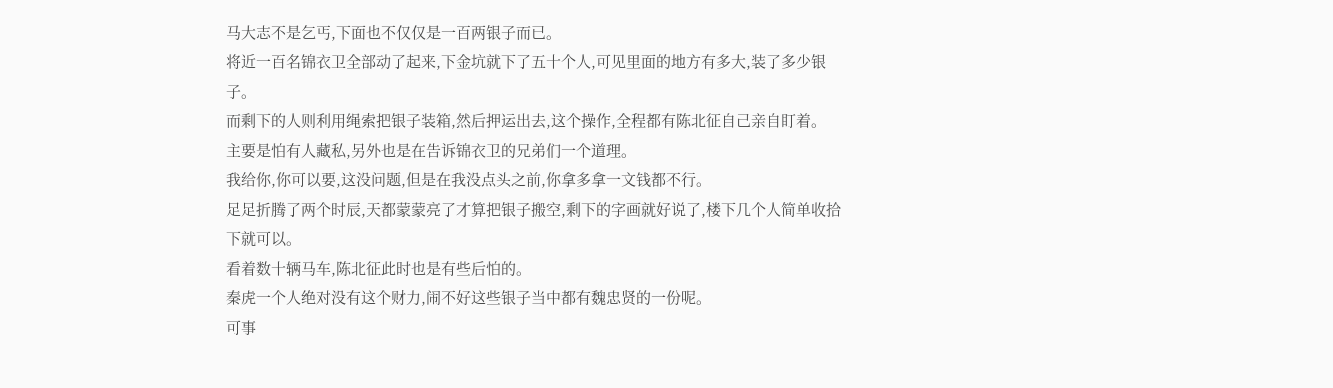马大志不是乞丐,下面也不仅仅是一百两银子而已。
将近一百名锦衣卫全部动了起来,下金坑就下了五十个人,可见里面的地方有多大,装了多少银子。
而剩下的人则利用绳索把银子装箱,然后押运出去,这个操作,全程都有陈北征自己亲自盯着。
主要是怕有人藏私,另外也是在告诉锦衣卫的兄弟们一个道理。
我给你,你可以要,这没问题,但是在我没点头之前,你拿多拿一文钱都不行。
足足折腾了两个时辰,天都蒙蒙亮了才算把银子搬空,剩下的字画就好说了,楼下几个人简单收拾下就可以。
看着数十辆马车,陈北征此时也是有些后怕的。
秦虎一个人绝对没有这个财力,闹不好这些银子当中都有魏忠贤的一份呢。
可事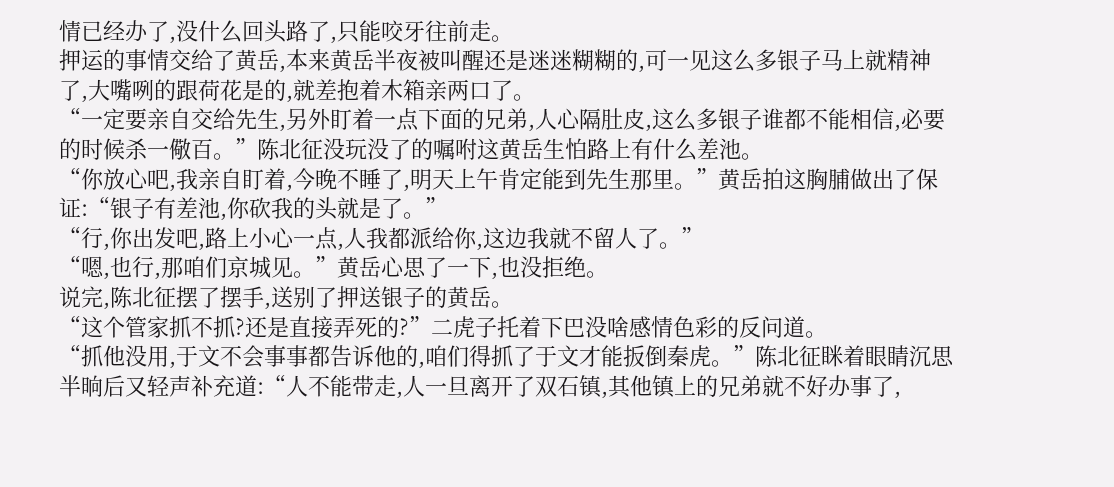情已经办了,没什么回头路了,只能咬牙往前走。
押运的事情交给了黄岳,本来黄岳半夜被叫醒还是迷迷糊糊的,可一见这么多银子马上就精神了,大嘴咧的跟荷花是的,就差抱着木箱亲两口了。
“一定要亲自交给先生,另外盯着一点下面的兄弟,人心隔肚皮,这么多银子谁都不能相信,必要的时候杀一儆百。”陈北征没玩没了的嘱咐这黄岳生怕路上有什么差池。
“你放心吧,我亲自盯着,今晚不睡了,明天上午肯定能到先生那里。”黄岳拍这胸脯做出了保证:“银子有差池,你砍我的头就是了。”
“行,你出发吧,路上小心一点,人我都派给你,这边我就不留人了。”
“嗯,也行,那咱们京城见。”黄岳心思了一下,也没拒绝。
说完,陈北征摆了摆手,送别了押送银子的黄岳。
“这个管家抓不抓?还是直接弄死的?”二虎子托着下巴没啥感情色彩的反问道。
“抓他没用,于文不会事事都告诉他的,咱们得抓了于文才能扳倒秦虎。”陈北征眯着眼睛沉思半晌后又轻声补充道:“人不能带走,人一旦离开了双石镇,其他镇上的兄弟就不好办事了,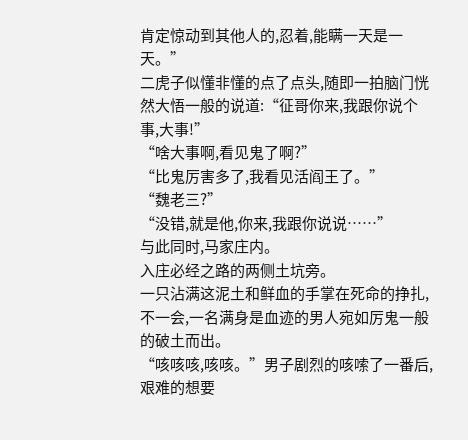肯定惊动到其他人的,忍着,能瞒一天是一天。”
二虎子似懂非懂的点了点头,随即一拍脑门恍然大悟一般的说道:“征哥你来,我跟你说个事,大事!”
“啥大事啊,看见鬼了啊?”
“比鬼厉害多了,我看见活阎王了。”
“魏老三?”
“没错,就是他,你来,我跟你说说……”
与此同时,马家庄内。
入庄必经之路的两侧土坑旁。
一只沾满这泥土和鲜血的手掌在死命的挣扎,不一会,一名满身是血迹的男人宛如厉鬼一般的破土而出。
“咳咳咳,咳咳。”男子剧烈的咳嗦了一番后,艰难的想要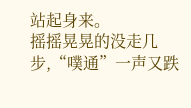站起身来。
摇摇晃晃的没走几步,“噗通”一声又跌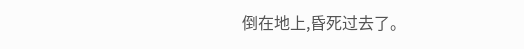倒在地上,昏死过去了。